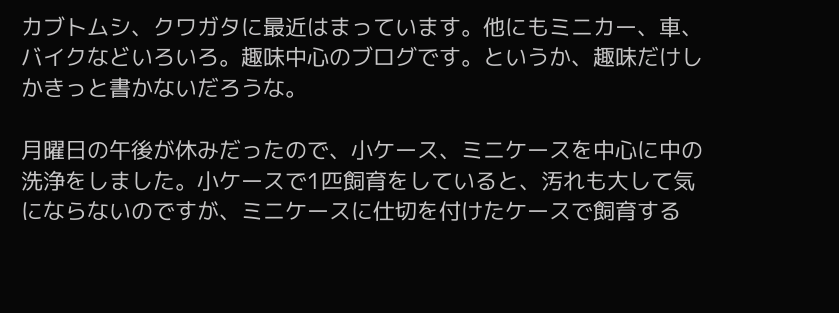カブトムシ、クワガタに最近はまっています。他にもミニカー、車、バイクなどいろいろ。趣味中心のブログです。というか、趣味だけしかきっと書かないだろうな。

月曜日の午後が休みだったので、小ケース、ミニケースを中心に中の洗浄をしました。小ケースで1匹飼育をしていると、汚れも大して気にならないのですが、ミニケースに仕切を付けたケースで飼育する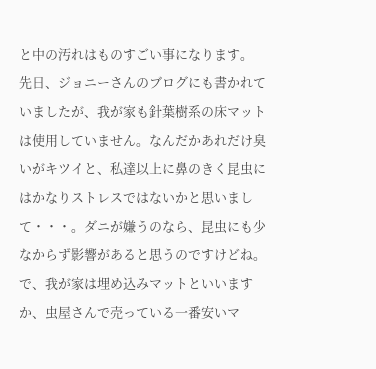と中の汚れはものすごい事になります。
先日、ジョニーさんのブログにも書かれていましたが、我が家も針葉樹系の床マットは使用していません。なんだかあれだけ臭いがキツイと、私達以上に鼻のきく昆虫にはかなりストレスではないかと思いまして・・・。ダニが嫌うのなら、昆虫にも少なからず影響があると思うのですけどね。
で、我が家は埋め込みマットといいますか、虫屋さんで売っている一番安いマ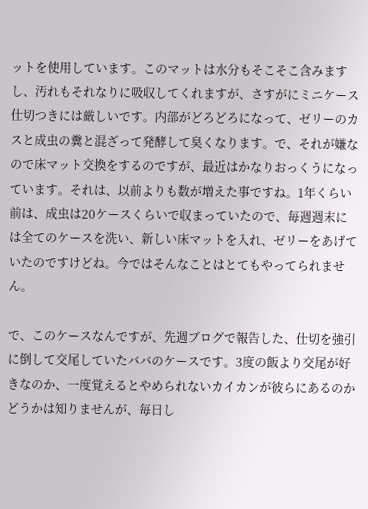ットを使用しています。このマットは水分もそこそこ含みますし、汚れもそれなりに吸収してくれますが、さすがにミニケース仕切つきには厳しいです。内部がどろどろになって、ゼリーのカスと成虫の糞と混ざって発酵して臭くなります。で、それが嫌なので床マット交換をするのですが、最近はかなりおっくうになっています。それは、以前よりも数が増えた事ですね。1年くらい前は、成虫は20ケースくらいで収まっていたので、毎週週末には全てのケースを洗い、新しい床マットを入れ、ゼリーをあげていたのですけどね。今ではそんなことはとてもやってられません。

で、このケースなんですが、先週ブログで報告した、仕切を強引に倒して交尾していたババのケースです。3度の飯より交尾が好きなのか、一度覚えるとやめられないカイカンが彼らにあるのかどうかは知りませんが、毎日し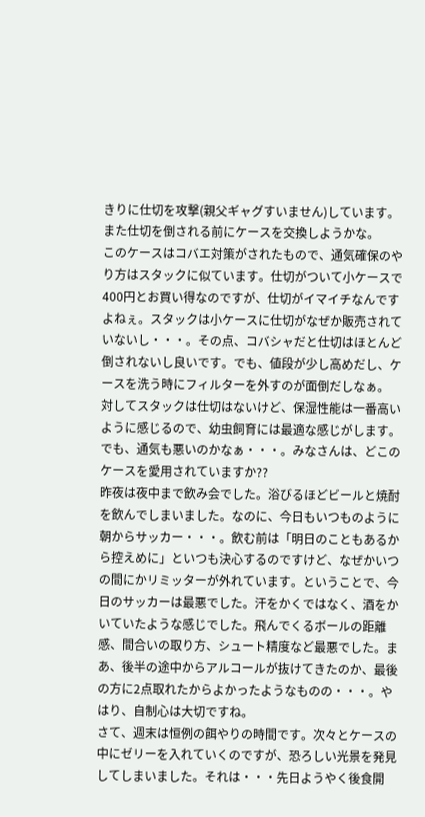きりに仕切を攻撃(親父ギャグすいません)しています。また仕切を倒される前にケースを交換しようかな。
このケースはコバエ対策がされたもので、通気確保のやり方はスタックに似ています。仕切がついて小ケースで400円とお買い得なのですが、仕切がイマイチなんですよねぇ。スタックは小ケースに仕切がなぜか販売されていないし・・・。その点、コバシャだと仕切はほとんど倒されないし良いです。でも、値段が少し高めだし、ケースを洗う時にフィルターを外すのが面倒だしなぁ。
対してスタックは仕切はないけど、保湿性能は一番高いように感じるので、幼虫飼育には最適な感じがします。でも、通気も悪いのかなぁ・・・。みなさんは、どこのケースを愛用されていますか??
昨夜は夜中まで飲み会でした。浴びるほどビールと焼酎を飲んでしまいました。なのに、今日もいつものように朝からサッカー・・・。飲む前は「明日のこともあるから控えめに」といつも決心するのですけど、なぜかいつの間にかリミッターが外れています。ということで、今日のサッカーは最悪でした。汗をかくではなく、酒をかいていたような感じでした。飛んでくるボールの距離感、間合いの取り方、シュート精度など最悪でした。まあ、後半の途中からアルコールが抜けてきたのか、最後の方に2点取れたからよかったようなものの・・・。やはり、自制心は大切ですね。
さて、週末は恒例の餌やりの時間です。次々とケースの中にゼリーを入れていくのですが、恐ろしい光景を発見してしまいました。それは・・・先日ようやく後食開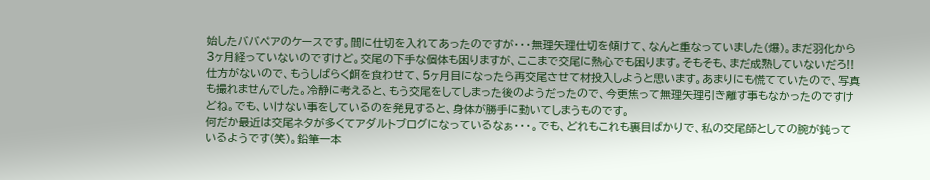始したババペアのケースです。間に仕切を入れてあったのですが・・・無理矢理仕切を傾けて、なんと重なっていました(爆)。まだ羽化から3ヶ月経っていないのですけど。交尾の下手な個体も困りますが、ここまで交尾に熱心でも困ります。そもそも、まだ成熟していないだろ!!
仕方がないので、もうしばらく餌を食わせて、5ヶ月目になったら再交尾させて材投入しようと思います。あまりにも慌てていたので、写真も撮れませんでした。冷静に考えると、もう交尾をしてしまった後のようだったので、今更焦って無理矢理引き離す事もなかったのですけどね。でも、いけない事をしているのを発見すると、身体が勝手に動いてしまうものです。
何だか最近は交尾ネタが多くてアダルトブログになっているなぁ・・・。でも、どれもこれも裏目ばかりで、私の交尾師としての腕が鈍っているようです(笑)。鉛筆一本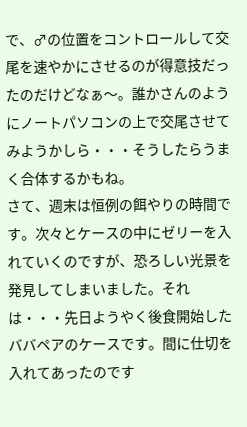で、♂の位置をコントロールして交尾を速やかにさせるのが得意技だったのだけどなぁ〜。誰かさんのようにノートパソコンの上で交尾させてみようかしら・・・そうしたらうまく合体するかもね。
さて、週末は恒例の餌やりの時間です。次々とケースの中にゼリーを入れていくのですが、恐ろしい光景を発見してしまいました。それは・・・先日ようやく後食開始したババペアのケースです。間に仕切を入れてあったのです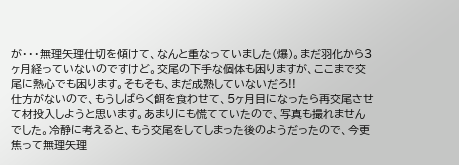が・・・無理矢理仕切を傾けて、なんと重なっていました(爆)。まだ羽化から3ヶ月経っていないのですけど。交尾の下手な個体も困りますが、ここまで交尾に熱心でも困ります。そもそも、まだ成熟していないだろ!!
仕方がないので、もうしばらく餌を食わせて、5ヶ月目になったら再交尾させて材投入しようと思います。あまりにも慌てていたので、写真も撮れませんでした。冷静に考えると、もう交尾をしてしまった後のようだったので、今更焦って無理矢理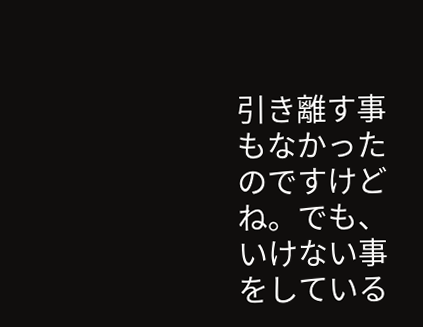引き離す事もなかったのですけどね。でも、いけない事をしている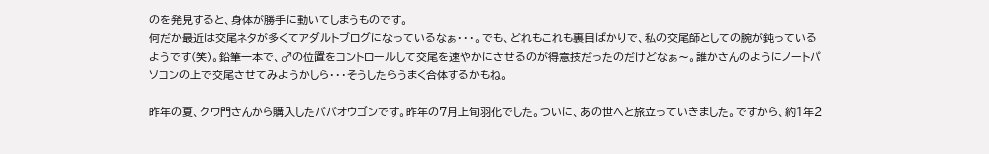のを発見すると、身体が勝手に動いてしまうものです。
何だか最近は交尾ネタが多くてアダルトブログになっているなぁ・・・。でも、どれもこれも裏目ばかりで、私の交尾師としての腕が鈍っているようです(笑)。鉛筆一本で、♂の位置をコントロールして交尾を速やかにさせるのが得意技だったのだけどなぁ〜。誰かさんのようにノートパソコンの上で交尾させてみようかしら・・・そうしたらうまく合体するかもね。

昨年の夏、クワ門さんから購入したババオウゴンです。昨年の7月上旬羽化でした。ついに、あの世へと旅立っていきました。ですから、約1年2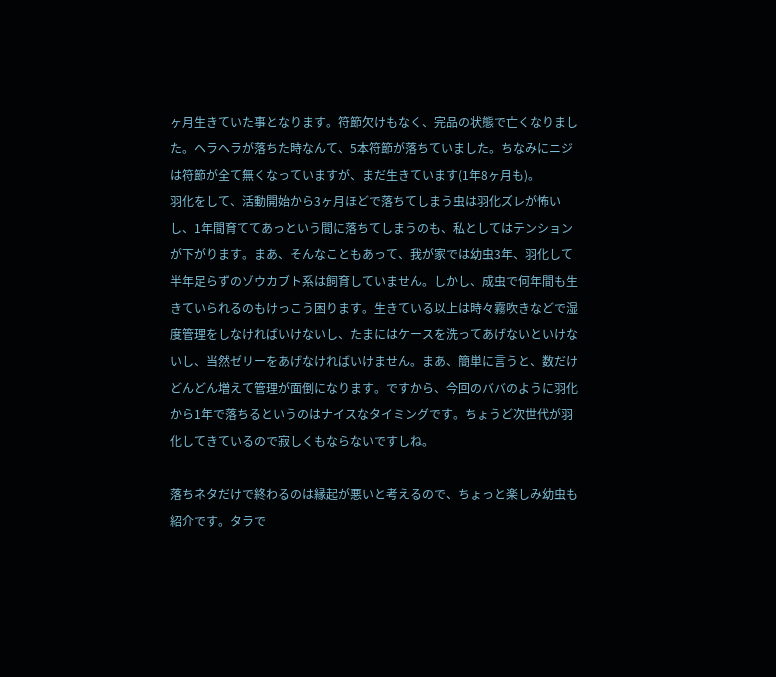ヶ月生きていた事となります。符節欠けもなく、完品の状態で亡くなりました。ヘラヘラが落ちた時なんて、5本符節が落ちていました。ちなみにニジは符節が全て無くなっていますが、まだ生きています(1年8ヶ月も)。
羽化をして、活動開始から3ヶ月ほどで落ちてしまう虫は羽化ズレが怖いし、1年間育ててあっという間に落ちてしまうのも、私としてはテンションが下がります。まあ、そんなこともあって、我が家では幼虫3年、羽化して半年足らずのゾウカブト系は飼育していません。しかし、成虫で何年間も生きていられるのもけっこう困ります。生きている以上は時々霧吹きなどで湿度管理をしなければいけないし、たまにはケースを洗ってあげないといけないし、当然ゼリーをあげなければいけません。まあ、簡単に言うと、数だけどんどん増えて管理が面倒になります。ですから、今回のババのように羽化から1年で落ちるというのはナイスなタイミングです。ちょうど次世代が羽化してきているので寂しくもならないですしね。

落ちネタだけで終わるのは縁起が悪いと考えるので、ちょっと楽しみ幼虫も紹介です。タラで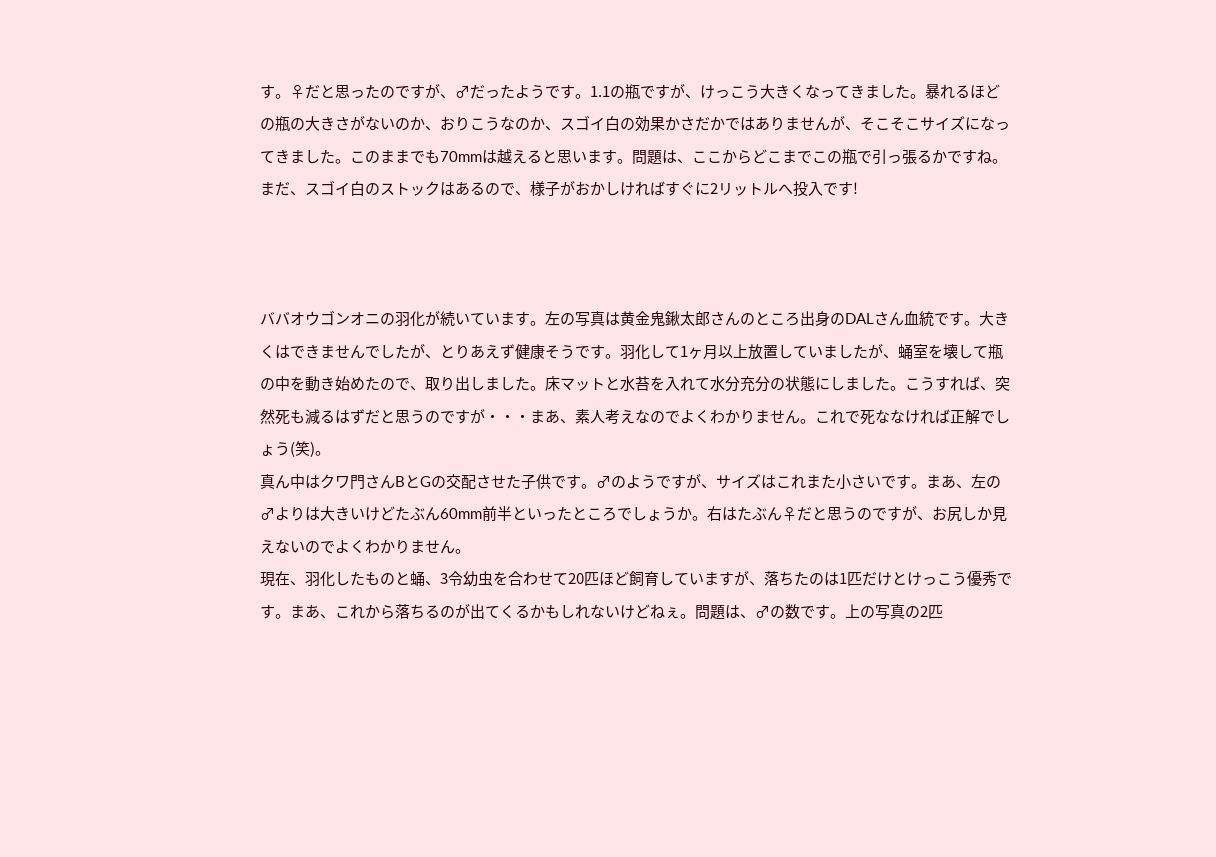す。♀だと思ったのですが、♂だったようです。1.1の瓶ですが、けっこう大きくなってきました。暴れるほどの瓶の大きさがないのか、おりこうなのか、スゴイ白の効果かさだかではありませんが、そこそこサイズになってきました。このままでも70mmは越えると思います。問題は、ここからどこまでこの瓶で引っ張るかですね。まだ、スゴイ白のストックはあるので、様子がおかしければすぐに2リットルへ投入です!



ババオウゴンオニの羽化が続いています。左の写真は黄金鬼鍬太郎さんのところ出身のDALさん血統です。大きくはできませんでしたが、とりあえず健康そうです。羽化して1ヶ月以上放置していましたが、蛹室を壊して瓶の中を動き始めたので、取り出しました。床マットと水苔を入れて水分充分の状態にしました。こうすれば、突然死も減るはずだと思うのですが・・・まあ、素人考えなのでよくわかりません。これで死ななければ正解でしょう(笑)。
真ん中はクワ門さんBとGの交配させた子供です。♂のようですが、サイズはこれまた小さいです。まあ、左の♂よりは大きいけどたぶん60mm前半といったところでしょうか。右はたぶん♀だと思うのですが、お尻しか見えないのでよくわかりません。
現在、羽化したものと蛹、3令幼虫を合わせて20匹ほど飼育していますが、落ちたのは1匹だけとけっこう優秀です。まあ、これから落ちるのが出てくるかもしれないけどねぇ。問題は、♂の数です。上の写真の2匹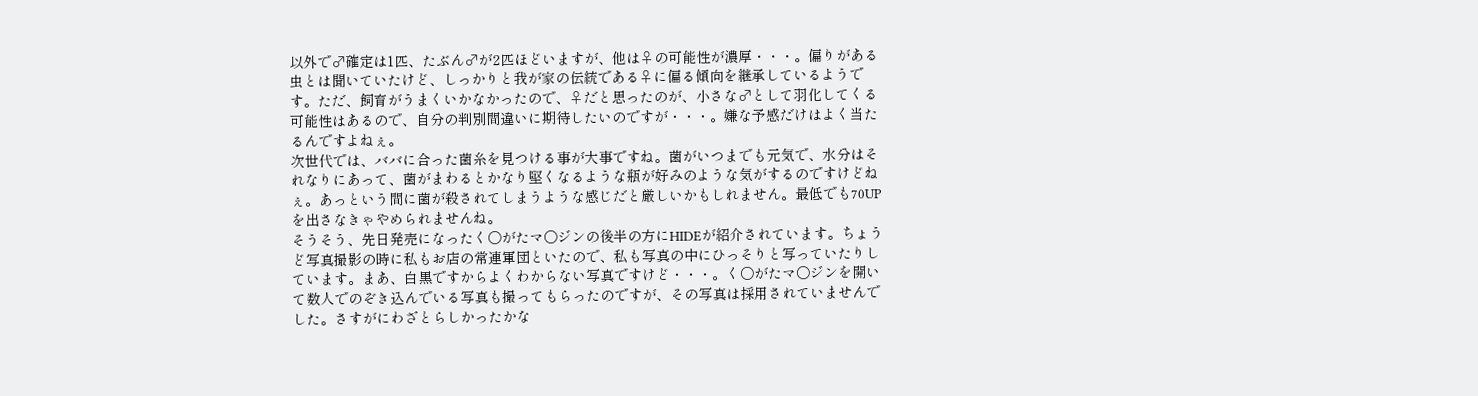以外で♂確定は1匹、たぶん♂が2匹ほどいますが、他は♀の可能性が濃厚・・・。偏りがある虫とは聞いていたけど、しっかりと我が家の伝統である♀に偏る傾向を継承しているようです。ただ、飼育がうまくいかなかったので、♀だと思ったのが、小さな♂として羽化してくる可能性はあるので、自分の判別間違いに期待したいのですが・・・。嫌な予感だけはよく当たるんですよねぇ。
次世代では、ババに合った菌糸を見つける事が大事ですね。菌がいつまでも元気で、水分はそれなりにあって、菌がまわるとかなり堅くなるような瓶が好みのような気がするのですけどねぇ。あっという間に菌が殺されてしまうような感じだと厳しいかもしれません。最低でも70UPを出さなきゃやめられませんね。
そうそう、先日発売になったく○がたマ○ジンの後半の方にHIDEが紹介されています。ちょうど写真撮影の時に私もお店の常連軍団といたので、私も写真の中にひっそりと写っていたりしています。まあ、白黒ですからよくわからない写真ですけど・・・。く○がたマ○ジンを開いて数人でのぞき込んでいる写真も撮ってもらったのですが、その写真は採用されていませんでした。さすがにわざとらしかったかな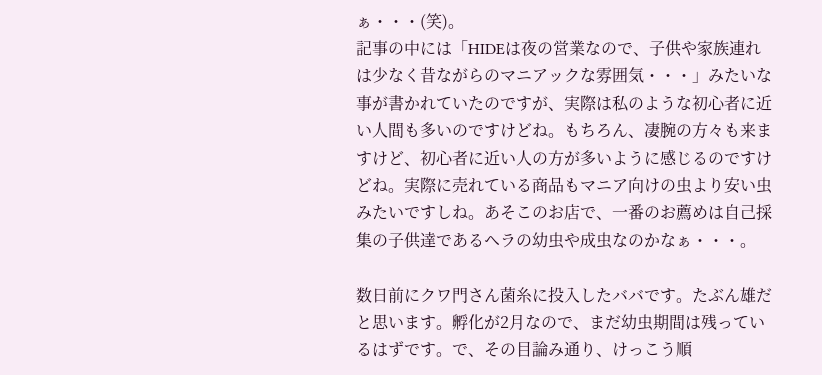ぁ・・・(笑)。
記事の中には「HIDEは夜の営業なので、子供や家族連れは少なく昔ながらのマニアックな雰囲気・・・」みたいな事が書かれていたのですが、実際は私のような初心者に近い人間も多いのですけどね。もちろん、凄腕の方々も来ますけど、初心者に近い人の方が多いように感じるのですけどね。実際に売れている商品もマニア向けの虫より安い虫みたいですしね。あそこのお店で、一番のお薦めは自己採集の子供達であるヘラの幼虫や成虫なのかなぁ・・・。

数日前にクワ門さん菌糸に投入したババです。たぶん雄だと思います。孵化が2月なので、まだ幼虫期間は残っているはずです。で、その目論み通り、けっこう順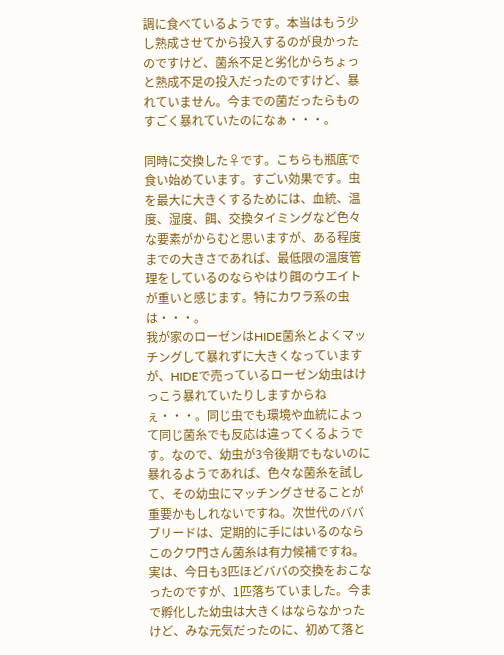調に食べているようです。本当はもう少し熟成させてから投入するのが良かったのですけど、菌糸不足と劣化からちょっと熟成不足の投入だったのですけど、暴れていません。今までの菌だったらものすごく暴れていたのになぁ・・・。

同時に交換した♀です。こちらも瓶底で食い始めています。すごい効果です。虫を最大に大きくするためには、血統、温度、湿度、餌、交換タイミングなど色々な要素がからむと思いますが、ある程度までの大きさであれば、最低限の温度管理をしているのならやはり餌のウエイトが重いと感じます。特にカワラ系の虫は・・・。
我が家のローゼンはHIDE菌糸とよくマッチングして暴れずに大きくなっていますが、HIDEで売っているローゼン幼虫はけっこう暴れていたりしますからねぇ・・・。同じ虫でも環境や血統によって同じ菌糸でも反応は違ってくるようです。なので、幼虫が3令後期でもないのに暴れるようであれば、色々な菌糸を試して、その幼虫にマッチングさせることが重要かもしれないですね。次世代のババブリードは、定期的に手にはいるのならこのクワ門さん菌糸は有力候補ですね。
実は、今日も3匹ほどババの交換をおこなったのですが、1匹落ちていました。今まで孵化した幼虫は大きくはならなかったけど、みな元気だったのに、初めて落と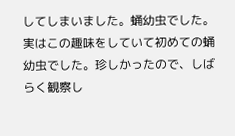してしまいました。蛹幼虫でした。実はこの趣味をしていて初めての蛹幼虫でした。珍しかったので、しばらく観察し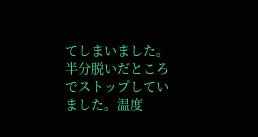てしまいました。半分脱いだところでストップしていました。温度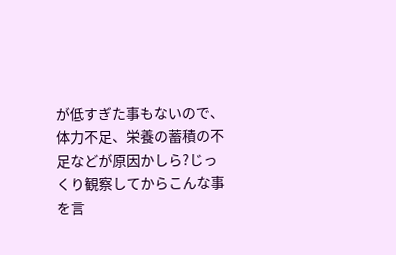が低すぎた事もないので、体力不足、栄養の蓄積の不足などが原因かしら?じっくり観察してからこんな事を言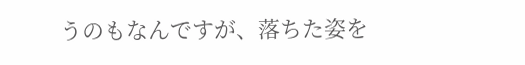うのもなんですが、落ちた姿を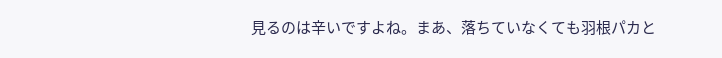見るのは辛いですよね。まあ、落ちていなくても羽根パカと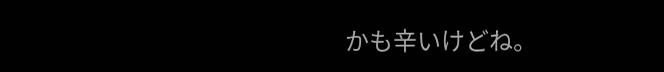かも辛いけどね。